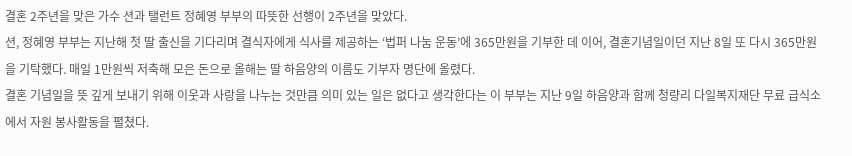결혼 2주년을 맞은 가수 션과 탤런트 정혜영 부부의 따뜻한 선행이 2주년을 맞았다.
션, 정혜영 부부는 지난해 첫 딸 출신을 기다리며 결식자에게 식사를 제공하는 ‘법퍼 나눔 운동’에 365만원을 기부한 데 이어, 결혼기념일이던 지난 8일 또 다시 365만원을 기탁했다. 매일 1만원씩 저축해 모은 돈으로 올해는 딸 하음양의 이름도 기부자 명단에 올렸다.
결혼 기념일을 뜻 깊게 보내기 위해 이웃과 사랑을 나누는 것만큼 의미 있는 일은 없다고 생각한다는 이 부부는 지난 9일 하음양과 함께 청량리 다일복지재단 무료 급식소에서 자원 봉사활동을 펼쳤다.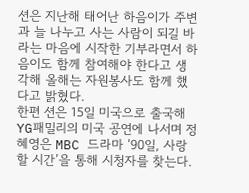션은 지난해 태어난 하음이가 주변과 늘 나누고 사는 사람이 되길 바라는 마음에 시작한 기부라면서 하음이도 함께 참여해야 한다고 생각해 올해는 자원봉사도 함께 했다고 밝혔다.
한편 션은 15일 미국으로 출국해 YG패밀리의 미국 공연에 나서며 정혜영은 MBC 드라마 ‘90일, 사랑할 시간’을 통해 시청자를 찾는다.